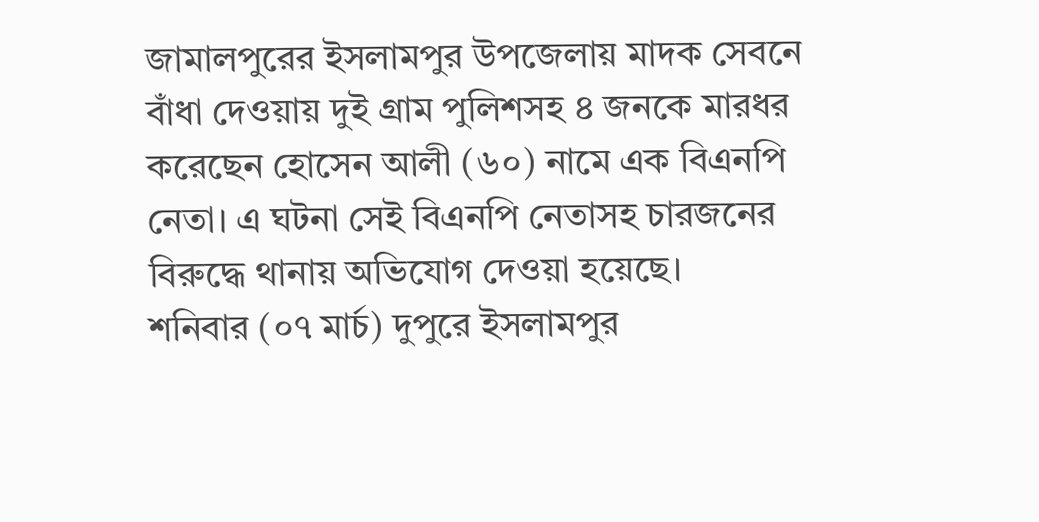জামালপুরের ইসলামপুর উপজেলায় মাদক সেবনে বাঁধা দেওয়ায় দুই গ্রাম পুলিশসহ ৪ জনকে মারধর করেছেন হোসেন আলী (৬০) নামে এক বিএনপি নেতা। এ ঘটনা সেই বিএনপি নেতাসহ চারজনের বিরুদ্ধে থানায় অভিযোগ দেওয়া হয়েছে।
শনিবার (০৭ মার্চ) দুপুরে ইসলামপুর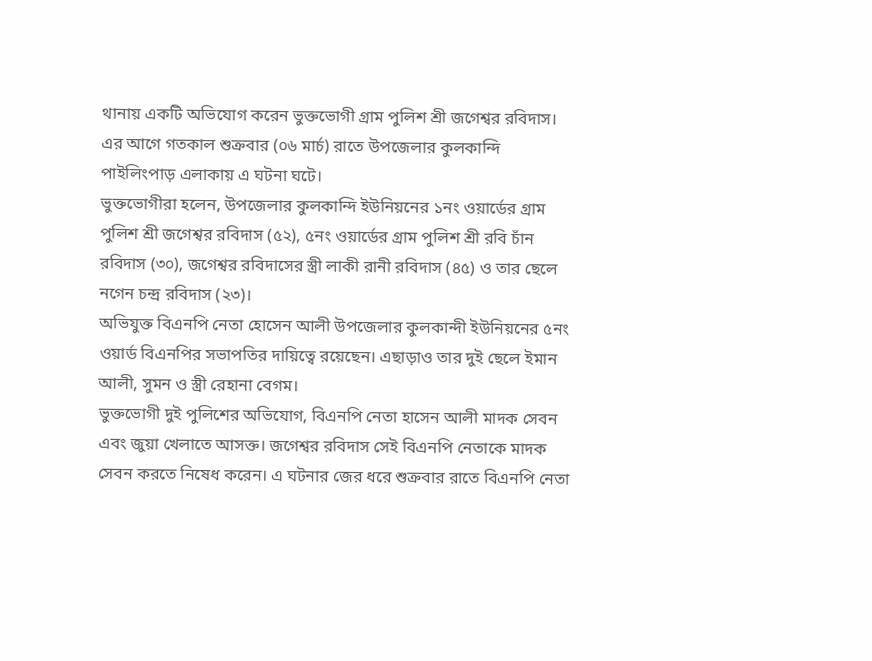থানায় একটি অভিযোগ করেন ভুক্তভোগী গ্রাম পুলিশ শ্রী জগেশ্বর রবিদাস। এর আগে গতকাল শুক্রবার (০৬ মার্চ) রাতে উপজেলার কুলকান্দি পাইলিংপাড় এলাকায় এ ঘটনা ঘটে।
ভুক্তভোগীরা হলেন, উপজেলার কুলকান্দি ইউনিয়নের ১নং ওয়ার্ডের গ্রাম পুলিশ শ্রী জগেশ্বর রবিদাস (৫২), ৫নং ওয়ার্ডের গ্রাম পুলিশ শ্রী রবি চাঁন রবিদাস (৩০), জগেশ্বর রবিদাসের স্ত্রী লাকী রানী রবিদাস (৪৫) ও তার ছেলে নগেন চন্দ্র রবিদাস (২৩)।
অভিযুক্ত বিএনপি নেতা হোসেন আলী উপজেলার কুলকান্দী ইউনিয়নের ৫নং ওয়ার্ড বিএনপির সভাপতির দায়িত্বে রয়েছেন। এছাড়াও তার দুই ছেলে ইমান আলী, সুমন ও স্ত্রী রেহানা বেগম।
ভুক্তভোগী দুই পুলিশের অভিযোগ, বিএনপি নেতা হাসেন আলী মাদক সেবন এবং জুয়া খেলাতে আসক্ত। জগেশ্বর রবিদাস সেই বিএনপি নেতাকে মাদক সেবন করতে নিষেধ করেন। এ ঘটনার জের ধরে শুক্রবার রাতে বিএনপি নেতা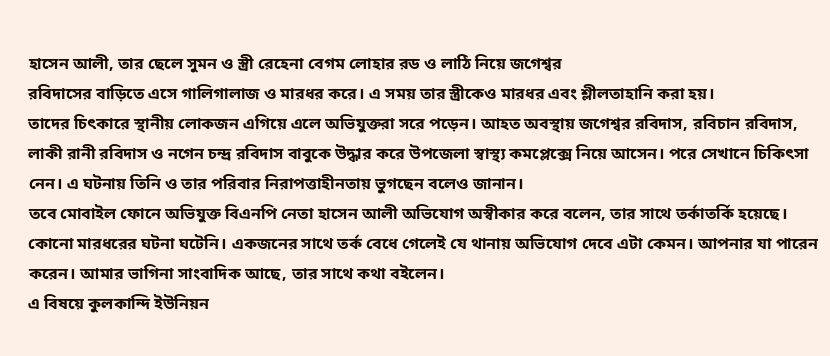হাসেন আলী, তার ছেলে সুমন ও স্ত্রী রেহেনা বেগম লোহার রড ও লাঠি নিয়ে জগেশ্বর
রবিদাসের বাড়িতে এসে গালিগালাজ ও মারধর করে। এ সময় তার স্ত্রীকেও মারধর এবং শ্লীলতাহানি করা হয়।
তাদের চিৎকারে স্থানীয় লোকজন এগিয়ে এলে অভিযুক্তরা সরে পড়েন। আহত অবস্থায় জগেশ্বর রবিদাস, রবিচান রবিদাস, লাকী রানী রবিদাস ও নগেন চন্দ্র রবিদাস বাবুকে উদ্ধার করে উপজেলা স্বাস্থ্য কমপ্লেক্সে নিয়ে আসেন। পরে সেখানে চিকিৎসা নেন। এ ঘটনায় তিনি ও তার পরিবার নিরাপত্তাহীনতায় ভুগছেন বলেও জানান।
তবে মোবাইল ফোনে অভিযুক্ত বিএনপি নেতা হাসেন আলী অভিযোগ অস্বীকার করে বলেন, তার সাথে তর্কাতর্কি হয়েছে। কোনো মারধরের ঘটনা ঘটেনি। একজনের সাথে তর্ক বেধে গেলেই যে থানায় অভিযোগ দেবে এটা কেমন। আপনার যা পারেন করেন। আমার ভাগিনা সাংবাদিক আছে, তার সাথে কথা বইলেন।
এ বিষয়ে কুলকান্দি ইউনিয়ন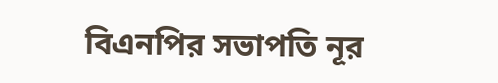বিএনপির সভাপতি নূর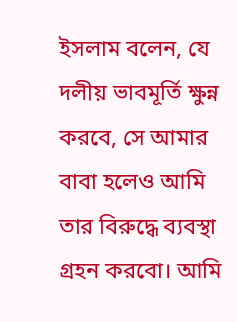ইসলাম বলেন, যে দলীয় ভাবমূর্তি ক্ষুন্ন করবে, সে আমার বাবা হলেও আমি তার বিরুদ্ধে ব্যবস্থা গ্রহন করবো। আমি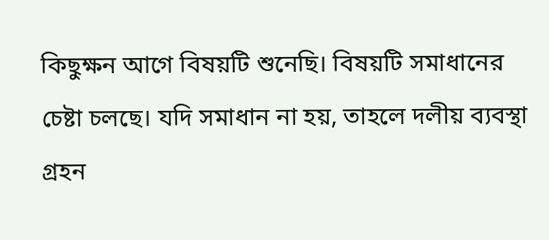কিছুক্ষন আগে বিষয়টি শুনেছি। বিষয়টি সমাধানের চেষ্টা চলছে। যদি সমাধান না হয়, তাহলে দলীয় ব্যবস্থা গ্রহন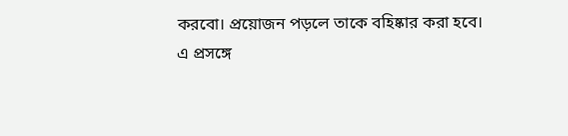করবো। প্রয়োজন পড়লে তাকে বহিষ্কার করা হবে।
এ প্রসঙ্গে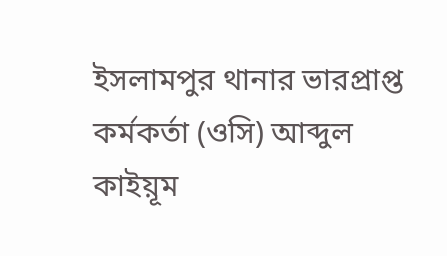ইসলামপুর থানার ভারপ্রাপ্ত কর্মকর্তা (ওসি) আব্দুল কাইয়ূম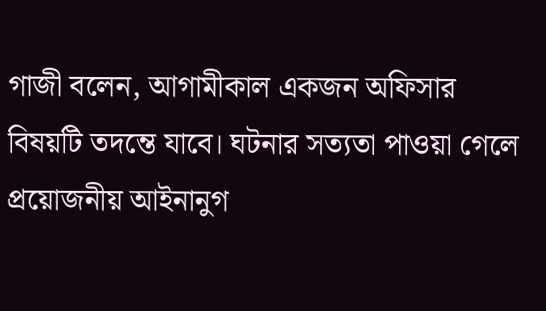গাজী বলেন, আগামীকাল একজন অফিসার বিষয়টি তদন্তে যাবে। ঘটনার সত্যতা পাওয়া গেলে প্রয়োজনীয় আইনানুগ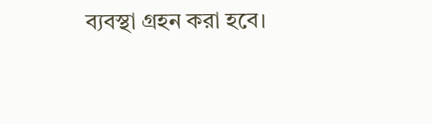ব্যবস্থা গ্রহন করা হবে।